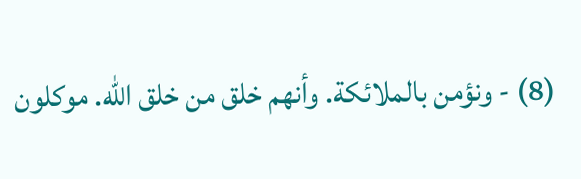(8) - ونؤمن بالملائكة. وأنهم خلق من خلق الله. موكلون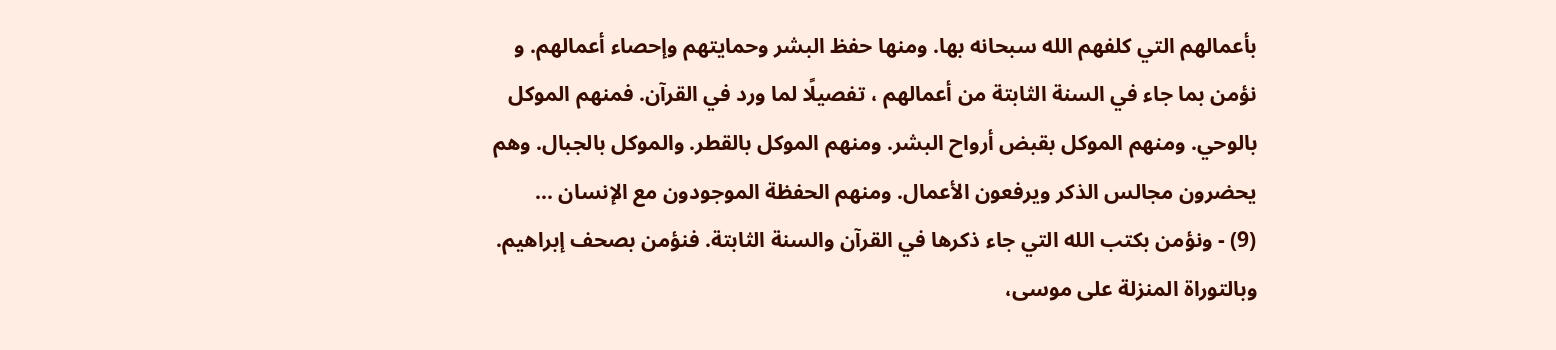بأعمالهم التي كلفهم الله سبحانه بها. ومنها حفظ البشر وحمايتهم وإحصاء أعمالهم. و نؤمن بما جاء في السنة الثابتة من أعمالهم ، تفصيلًا لما ورد في القرآن. فمنهم الموكل بالوحي. ومنهم الموكل بقبض أرواح البشر. ومنهم الموكل بالقطر. والموكل بالجبال. وهم يحضرون مجالس الذكر ويرفعون الأعمال. ومنهم الحفظة الموجودون مع الإنسان ...
(9) - ونؤمن بكتب الله التي جاء ذكرها في القرآن والسنة الثابتة. فنؤمن بصحف إبراهيم. وبالتوراة المنزلة على موسى،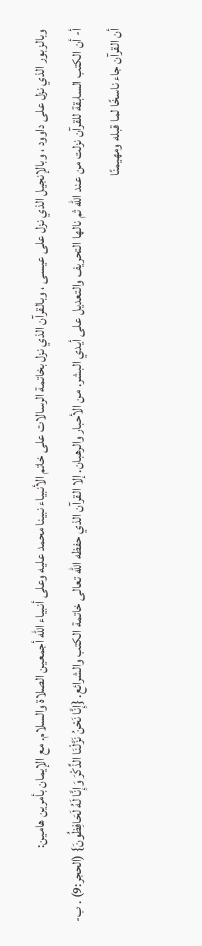وبالزبور الذي نزل على داوود ، وبالإنجيل الذي نزل على عيسى ، وبالقرآن الذي نزل بخاتمة الرسالات على خاتم الأنبياء نبينا محمد عليه وعلى أنبياء الله أجمعين الصلاة والسلام. مع الإيمان بأمرين هامين:
أ- أن الكتب السابقة للقرآن نزلت من عند الله ثم نالها التحريف والتعديل على أيدي البشر. من الأحبار والرهبان. إلا القرآن الذي حفظه الله تعالى خاتمة الكتب والشرائع. {إِنَّا نَحْنُ نَزَّلْنَا الذِّكْرَ وَإِنَّا لَهُ لَحَافِظُونَ} (الحجر:9) . ب- أن القرآن جاء ناسخًا لما قبله ومهيمنًا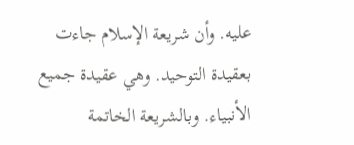عليه. وأن شريعة الإسلام جاءت بعقيدة التوحيد. وهي عقيدة جميع الأنبياء. وبالشريعة الخاتمة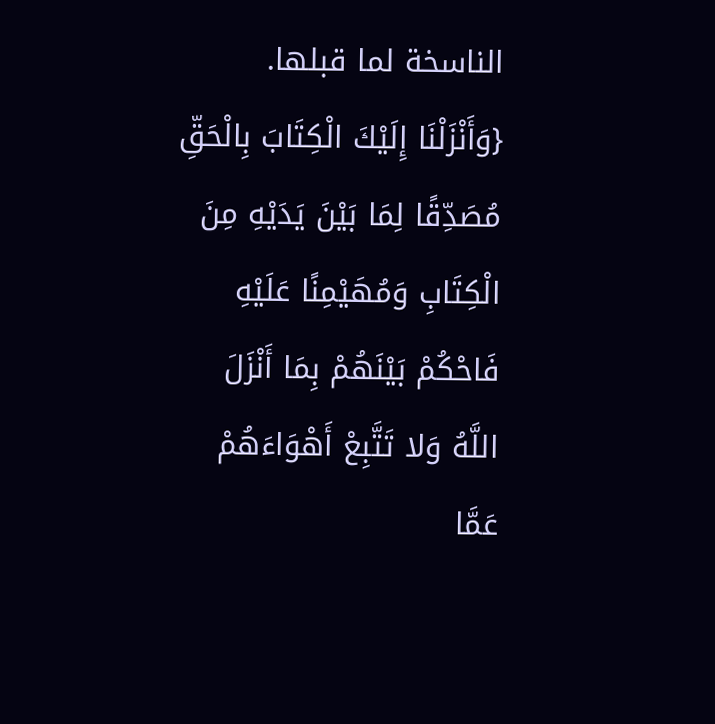الناسخة لما قبلها.
{وَأَنْزَلْنَا إِلَيْكَ الْكِتَابَ بِالْحَقِّ مُصَدِّقًا لِمَا بَيْنَ يَدَيْهِ مِنَ الْكِتَابِ وَمُهَيْمِنًا عَلَيْهِ فَاحْكُمْ بَيْنَهُمْ بِمَا أَنْزَلَ اللَّهُ وَلا تَتَّبِعْ أَهْوَاءَهُمْ عَمَّا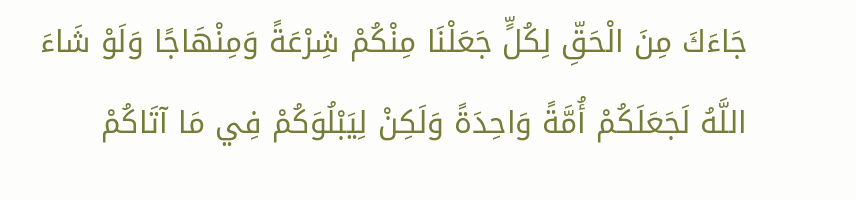جَاءَكَ مِنَ الْحَقِّ لِكُلٍّ جَعَلْنَا مِنْكُمْ شِرْعَةً وَمِنْهَاجًا وَلَوْ شَاءَ اللَّهُ لَجَعَلَكُمْ أُمَّةً وَاحِدَةً وَلَكِنْ لِيَبْلُوَكُمْ فِي مَا آتَاكُمْ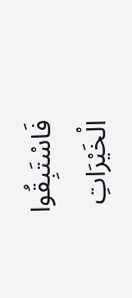فَاسْتَبِقُوا الْخَيْرَاتِ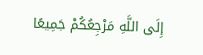إِلَى اللَّهِ مَرْجِعُكُمْ جَمِيعًا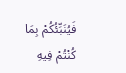فَيُنَبِّئُكُمْ بِمَا كُنْتُمْ فِيهِ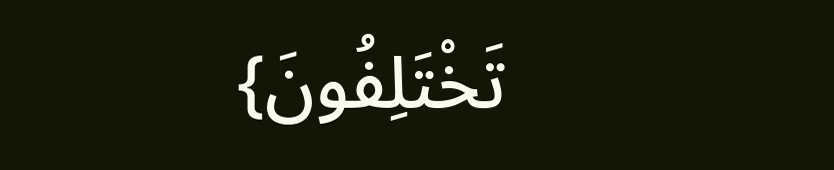تَخْتَلِفُونَ}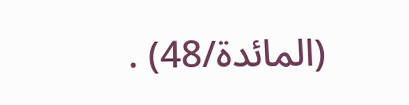(المائدة/48) .